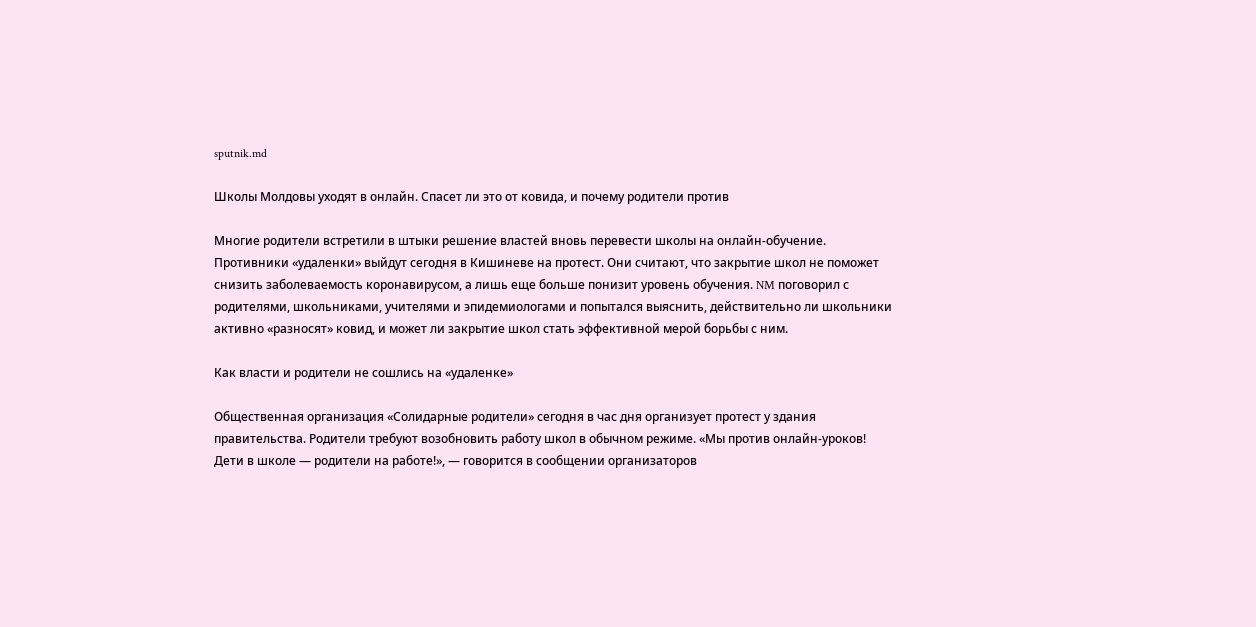sputnik.md

Школы Молдовы уходят в онлайн. Спасет ли это от ковида, и почему родители против

Многие родители встретили в штыки решение властей вновь перевести школы на онлайн-обучение. Противники «удаленки» выйдут сегодня в Кишиневе на протест. Они считают, что закрытие школ не поможет снизить заболеваемость коронавирусом, а лишь еще больше понизит уровень обучения. NM поговорил с родителями, школьниками, учителями и эпидемиологами и попытался выяснить, действительно ли школьники активно «разносят» ковид, и может ли закрытие школ стать эффективной мерой борьбы с ним.

Как власти и родители не сошлись на «удаленке»

Общественная организация «Солидарные родители» сегодня в час дня организует протест у здания правительства. Родители требуют возобновить работу школ в обычном режиме. «Мы против онлайн-уроков! Дети в школе — родители на работе!», — говорится в сообщении организаторов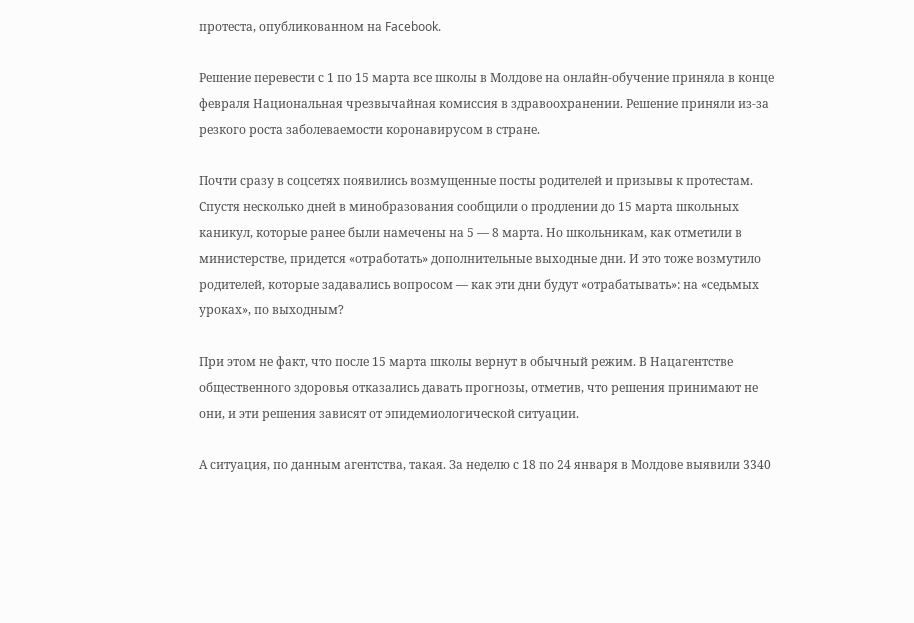протеста, опубликованном на Facebook.

Решение перевести с 1 по 15 марта все школы в Молдове на онлайн-обучение приняла в конце февраля Национальная чрезвычайная комиссия в здравоохранении. Решение приняли из-за резкого роста заболеваемости коронавирусом в стране.

Почти сразу в соцсетях появились возмущенные посты родителей и призывы к протестам. Спустя несколько дней в минобразования сообщили о продлении до 15 марта школьных каникул, которые ранее были намечены на 5 — 8 марта. Но школьникам, как отметили в министерстве, придется «отработать» дополнительные выходные дни. И это тоже возмутило родителей, которые задавались вопросом — как эти дни будут «отрабатывать»: на «седьмых уроках», по выходным?

При этом не факт, что после 15 марта школы вернут в обычный режим. В Нацагентстве общественного здоровья отказались давать прогнозы, отметив, что решения принимают не они, и эти решения зависят от эпидемиологической ситуации.

А ситуация, по данным агентства, такая. За неделю с 18 по 24 января в Молдове выявили 3340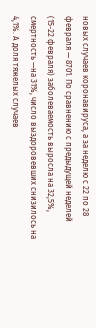новых случаев коронавируса, а за неделю с 22 по 28 февраля — 8701. По сравнению с предыдущей неделей (15-22 февраля) заболеваемость выросла на 32,5%, смертность —на 31%, число выздоровевших снизилось на 4,1%. А доля тяжелых случаев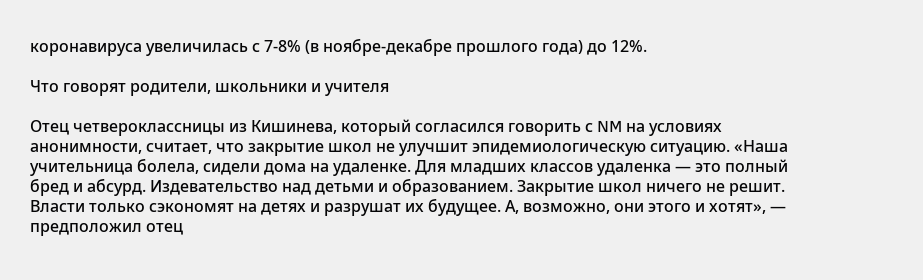коронавируса увеличилась с 7-8% (в ноябре-декабре прошлого года) до 12%.

Что говорят родители, школьники и учителя

Отец четвероклассницы из Кишинева, который согласился говорить с NM на условиях анонимности, считает, что закрытие школ не улучшит эпидемиологическую ситуацию. «Наша учительница болела, сидели дома на удаленке. Для младших классов удаленка — это полный бред и абсурд. Издевательство над детьми и образованием. Закрытие школ ничего не решит. Власти только сэкономят на детях и разрушат их будущее. А, возможно, они этого и хотят», — предположил отец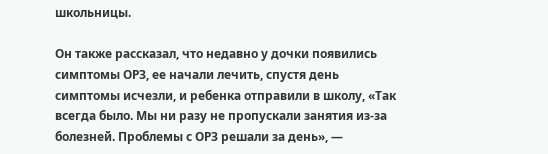школьницы.

Он также рассказал, что недавно у дочки появились симптомы ОРЗ, ее начали лечить, спустя день симптомы исчезли, и ребенка отправили в школу, «Так всегда было. Мы ни разу не пропускали занятия из-за болезней. Проблемы с ОРЗ решали за день», —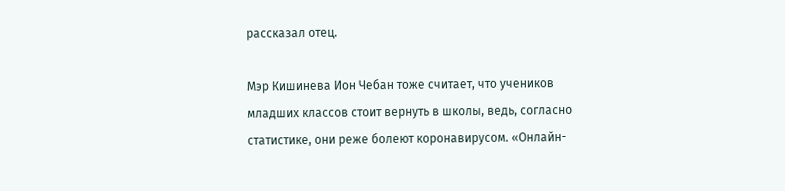рассказал отец.

Мэр Кишинева Ион Чебан тоже считает, что учеников младших классов стоит вернуть в школы, ведь, согласно статистике, они реже болеют коронавирусом. «Онлайн-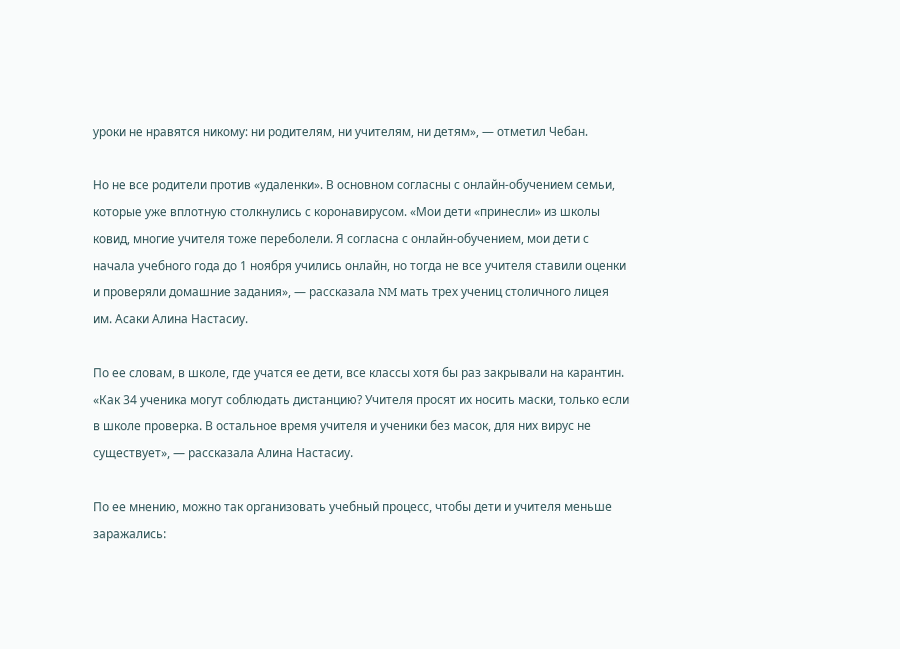уроки не нравятся никому: ни родителям, ни учителям, ни детям», — отметил Чебан.

Но не все родители против «удаленки». В основном согласны с онлайн-обучением семьи, которые уже вплотную столкнулись с коронавирусом. «Мои дети «принесли» из школы ковид, многие учителя тоже переболели. Я согласна с онлайн-обучением, мои дети с начала учебного года до 1 ноября учились онлайн, но тогда не все учителя ставили оценки и проверяли домашние задания», — рассказала NM мать трех учениц столичного лицея им. Асаки Алина Настасиу.

По ее словам, в школе, где учатся ее дети, все классы хотя бы раз закрывали на карантин. «Как 34 ученика могут соблюдать дистанцию? Учителя просят их носить маски, только если в школе проверка. В остальное время учителя и ученики без масок, для них вирус не существует», — рассказала Алина Настасиу.

По ее мнению, можно так организовать учебный процесс, чтобы дети и учителя меньше заражались: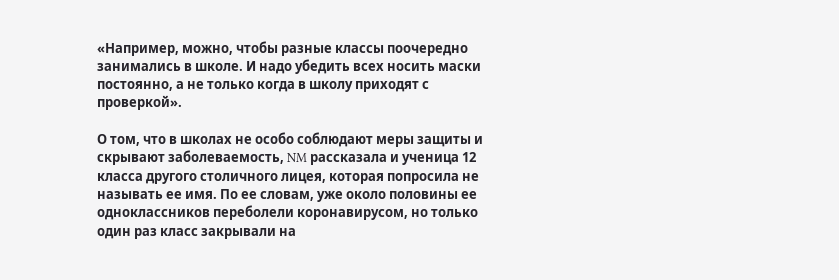«Например, можно, чтобы разные классы поочередно занимались в школе. И надо убедить всех носить маски постоянно, а не только когда в школу приходят с проверкой».

О том, что в школах не особо соблюдают меры защиты и скрывают заболеваемость, NM рассказала и ученица 12 класса другого столичного лицея, которая попросила не называть ее имя. По ее словам, уже около половины ее одноклассников переболели коронавирусом, но только один раз класс закрывали на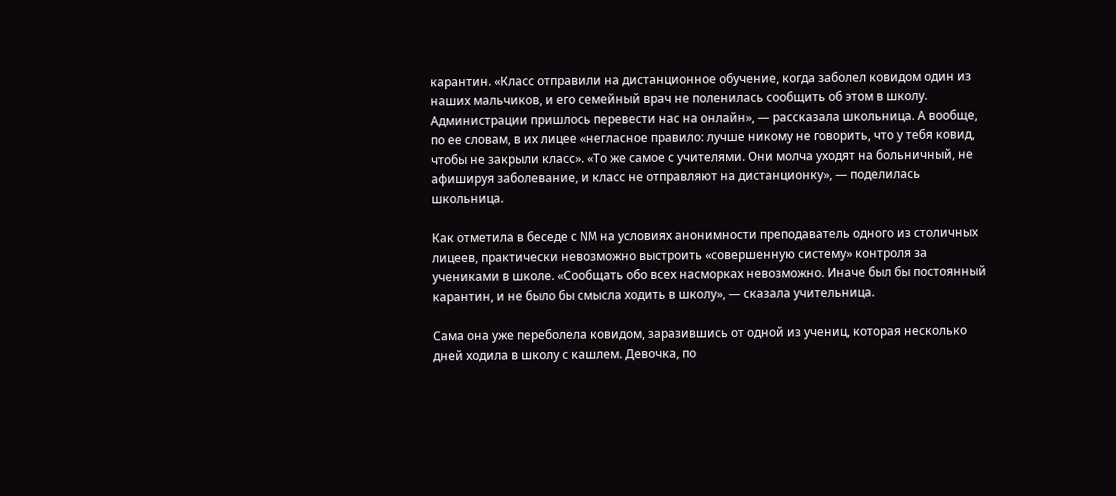карантин. «Класс отправили на дистанционное обучение, когда заболел ковидом один из наших мальчиков, и его семейный врач не поленилась сообщить об этом в школу. Администрации пришлось перевести нас на онлайн», — рассказала школьница. А вообще, по ее словам, в их лицее «негласное правило: лучше никому не говорить, что у тебя ковид, чтобы не закрыли класс». «То же самое с учителями. Они молча уходят на больничный, не афишируя заболевание, и класс не отправляют на дистанционку», — поделилась школьница.

Как отметила в беседе с NM на условиях анонимности преподаватель одного из столичных лицеев, практически невозможно выстроить «совершенную систему» контроля за учениками в школе. «Сообщать обо всех насморках невозможно. Иначе был бы постоянный карантин, и не было бы смысла ходить в школу», — сказала учительница.

Сама она уже переболела ковидом, заразившись от одной из учениц, которая несколько дней ходила в школу с кашлем. Девочка, по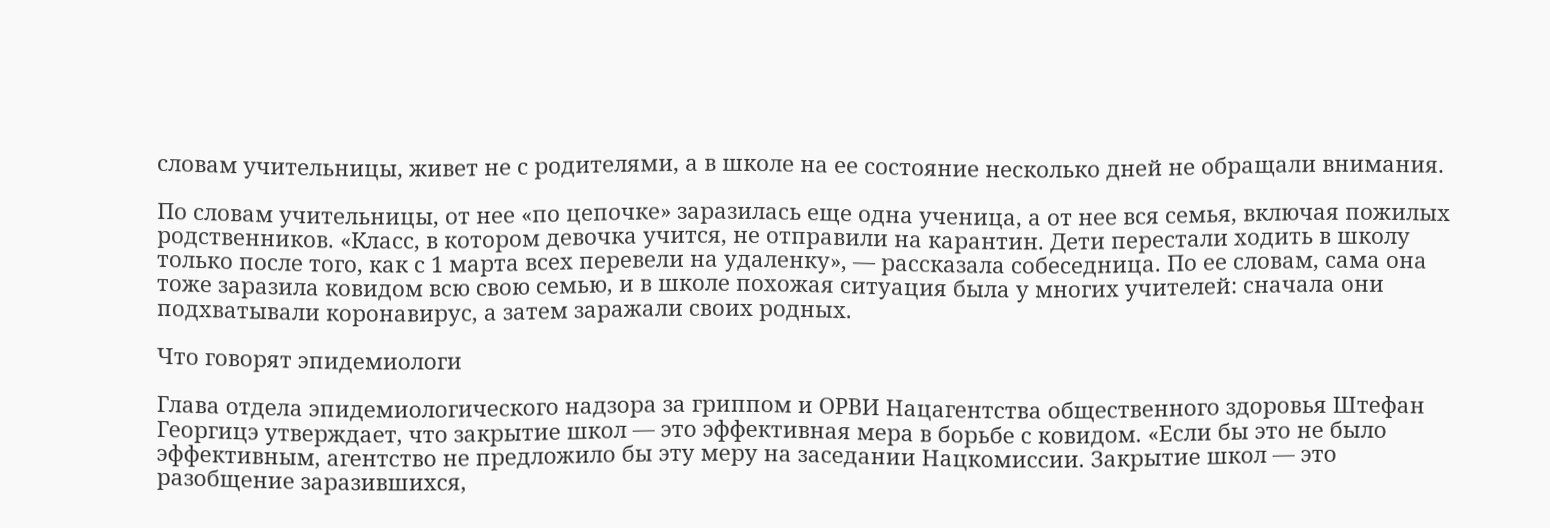словам учительницы, живет не с родителями, а в школе на ее состояние несколько дней не обращали внимания.

По словам учительницы, от нее «по цепочке» заразилась еще одна ученица, а от нее вся семья, включая пожилых родственников. «Класс, в котором девочка учится, не отправили на карантин. Дети перестали ходить в школу только после того, как с 1 марта всех перевели на удаленку», — рассказала собеседница. По ее словам, сама она тоже заразила ковидом всю свою семью, и в школе похожая ситуация была у многих учителей: сначала они подхватывали коронавирус, а затем заражали своих родных.

Что говорят эпидемиологи

Глава отдела эпидемиологического надзора за гриппом и ОРВИ Нацагентства общественного здоровья Штефан Георгицэ утверждает, что закрытие школ — это эффективная мера в борьбе с ковидом. «Если бы это не было эффективным, агентство не предложило бы эту меру на заседании Нацкомиссии. Закрытие школ — это разобщение заразившихся,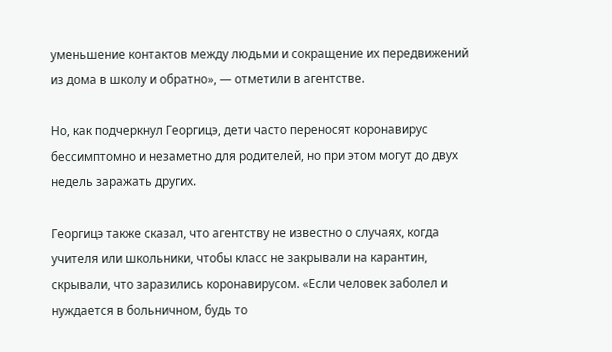уменьшение контактов между людьми и сокращение их передвижений из дома в школу и обратно», — отметили в агентстве.

Но, как подчеркнул Георгицэ, дети часто переносят коронавирус бессимптомно и незаметно для родителей, но при этом могут до двух недель заражать других.

Георгицэ также сказал, что агентству не известно о случаях, когда учителя или школьники, чтобы класс не закрывали на карантин, скрывали, что заразились коронавирусом. «Если человек заболел и нуждается в больничном, будь то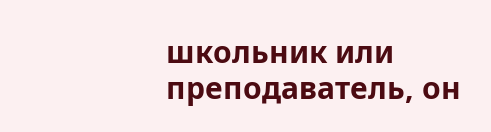школьник или преподаватель, он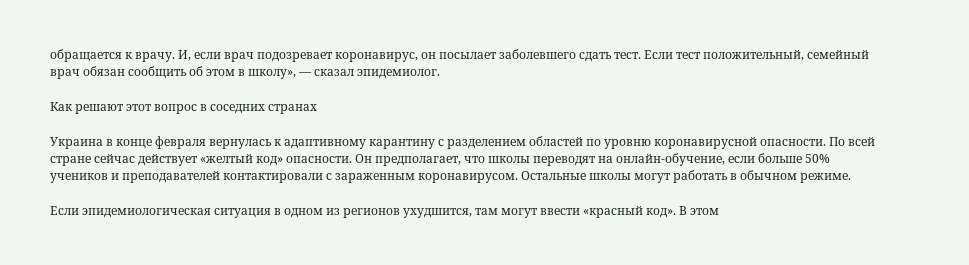обращается к врачу. И, если врач подозревает коронавирус, он посылает заболевшего сдать тест. Если тест положительный, семейный врач обязан сообщить об этом в школу», — сказал эпидемиолог.

Как решают этот вопрос в соседних странах

Украина в конце февраля вернулась к адаптивному карантину с разделением областей по уровню коронавирусной опасности. По всей стране сейчас действует «желтый код» опасности. Он предполагает, что школы переводят на онлайн-обучение, если больше 50% учеников и преподавателей контактировали с зараженным коронавирусом. Остальные школы могут работать в обычном режиме.

Если эпидемиологическая ситуация в одном из регионов ухудшится, там могут ввести «красный код». В этом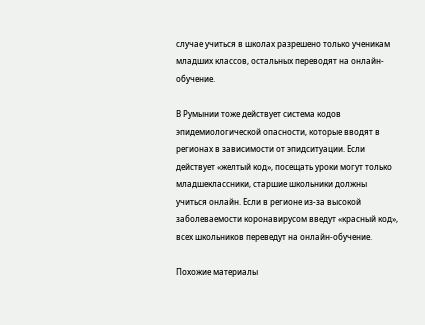случае учиться в школах разрешено только ученикам младших классов, остальных переводят на онлайн-обучение.

В Румынии тоже действует система кодов эпидемиологической опасности, которые вводят в регионах в зависимости от эпидситуации. Если действует «желтый код», посещать уроки могут только младшеклассники, старшие школьники должны учиться онлайн. Если в регионе из-за высокой заболеваемости коронавирусом введут «красный код», всех школьников переведут на онлайн-обучение.

Похожие материалы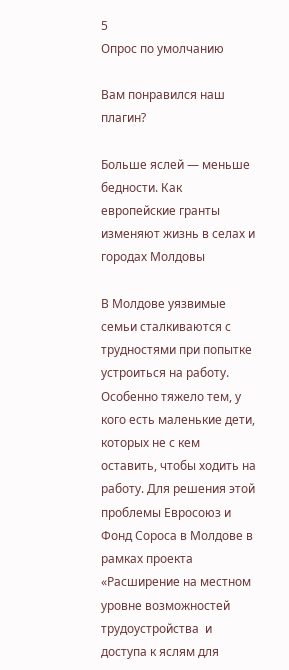5
Опрос по умолчанию

Вам понравился наш плагин?

Больше яслей — меньше бедности. Как европейские гранты изменяют жизнь в селах и городах Молдовы

В Молдове уязвимые семьи сталкиваются с трудностями при попытке устроиться на работу. Особенно тяжело тем, у кого есть маленькие дети, которых не с кем оставить, чтобы ходить на работу. Для решения этой проблемы Евросоюз и Фонд Сороса в Молдове в рамках проекта «Расширение на местном уровне возможностей трудоустройства  и доступа к яслям для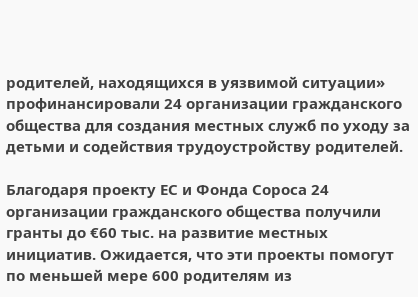родителей, находящихся в уязвимой ситуации» профинансировали 24 организации гражданского общества для создания местных служб по уходу за детьми и содействия трудоустройству родителей.

Благодаря проекту ЕС и Фонда Сороса 24 организации гражданского общества получили гранты до €60 тыс. на развитие местных инициатив. Ожидается, что эти проекты помогут по меньшей мере 600 родителям из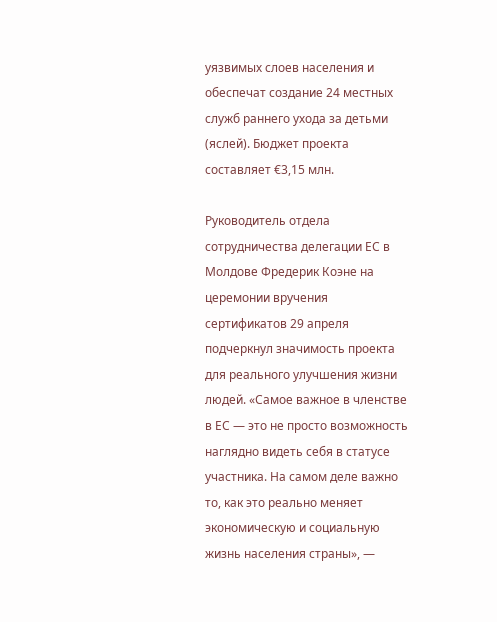уязвимых слоев населения и обеспечат создание 24 местных служб раннего ухода за детьми (яслей). Бюджет проекта составляет €3,15 млн.

Руководитель отдела сотрудничества делегации ЕС в Молдове Фредерик Коэне на церемонии вручения сертификатов 29 апреля подчеркнул значимость проекта для реального улучшения жизни людей. «Самое важное в членстве в ЕС — это не просто возможность наглядно видеть себя в статусе участника. На самом деле важно то, как это реально меняет экономическую и социальную жизнь населения страны», —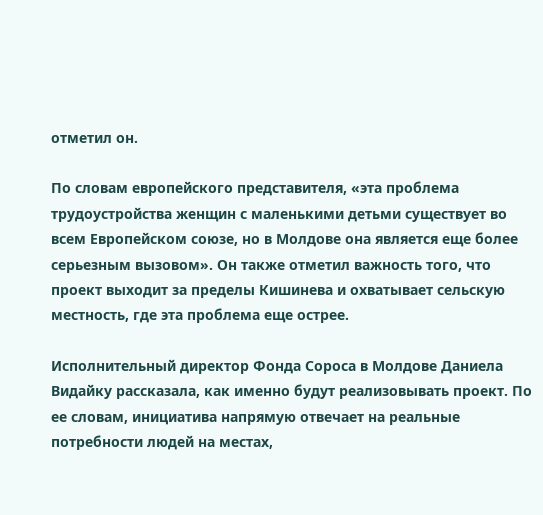отметил он.

По словам европейского представителя, «эта проблема трудоустройства женщин с маленькими детьми существует во всем Европейском союзе, но в Молдове она является еще более серьезным вызовом». Он также отметил важность того, что проект выходит за пределы Кишинева и охватывает сельскую местность, где эта проблема еще острее.

Исполнительный директор Фонда Сороса в Молдове Даниела Видайку рассказала, как именно будут реализовывать проект. По ее словам, инициатива напрямую отвечает на реальные потребности людей на местах,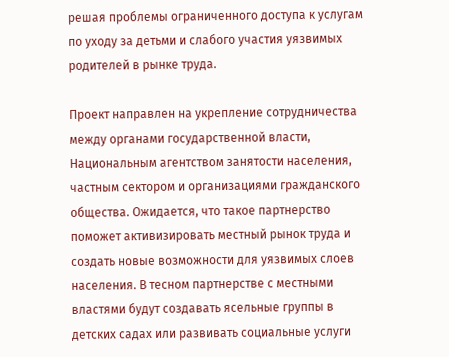решая проблемы ограниченного доступа к услугам по уходу за детьми и слабого участия уязвимых родителей в рынке труда.

Проект направлен на укрепление сотрудничества между органами государственной власти, Национальным агентством занятости населения, частным сектором и организациями гражданского общества. Ожидается, что такое партнерство поможет активизировать местный рынок труда и создать новые возможности для уязвимых слоев населения. В тесном партнерстве с местными властями будут создавать ясельные группы в детских садах или развивать социальные услуги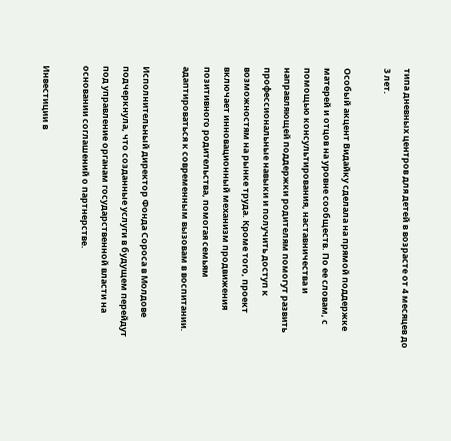типа дневных центров для детей в возрасте от 4 месяцев до 3 лет.

Особый акцент Видайку сделала на прямой поддержке матерей и отцов на уровне сообществ. По ее словам, с помощью консультирования, наставничества и направляющей поддержки родителям помогут развить профессиональные навыки и получить доступ к возможностям на рынке труда. Кроме того, проект включает инновационный механизм продвижения позитивного родительства, помогая семьям адаптироваться к современным вызовам в воспитании.

Исполнительный директор Фонда Сороса в Молдове подчеркнула, что созданные услуги в будущем перейдут под управление органам государственной власти на основании соглашений о партнерстве.

Инвестиции в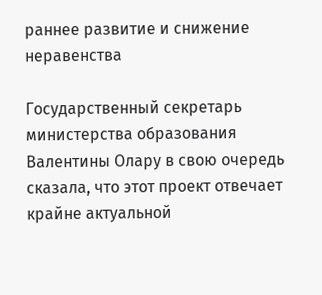раннее развитие и снижение неравенства

Государственный секретарь министерства образования Валентины Олару в свою очередь сказала, что этот проект отвечает крайне актуальной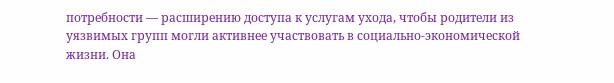потребности — расширению доступа к услугам ухода, чтобы родители из уязвимых групп могли активнее участвовать в социально-экономической жизни. Она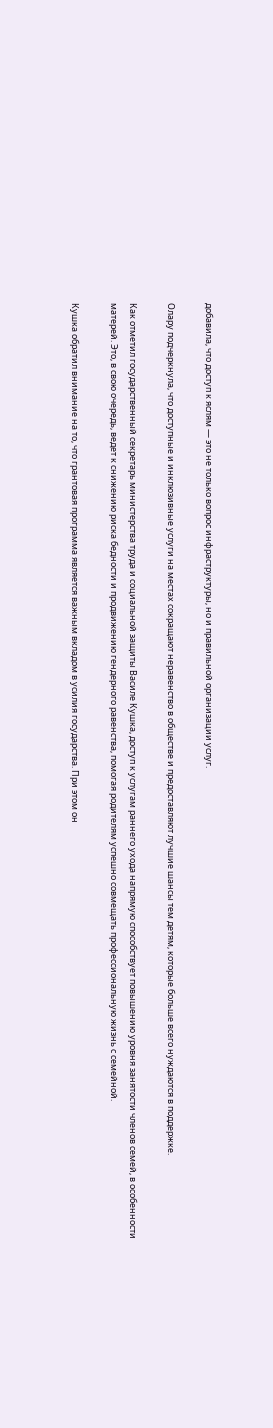добавила, что доступ к яслям — это не только вопрос инфраструктуры, но и правильной организации услуг.

Олару подчеркнула, что доступные и инклюзивные услуги на местах сокращают неравенство в обществе и предоставляют лучшие шансы тем детям, которые больше всего нуждаются в поддержке.

Как отметил государственный секретарь министерства труда и социальной защиты Василе Кушка, доступ к услугам раннего ухода напрямую способствует повышению уровня занятости членов семей, в особенности матерей. Это, в свою очередь, ведет к снижению риска бедности и продвижению гендерного равенства, помогая родителям успешно совмещать профессиональную жизнь с семейной.

Кушка обратил внимание на то, что грантовая программа является важным вкладом в усилия государства. При этом он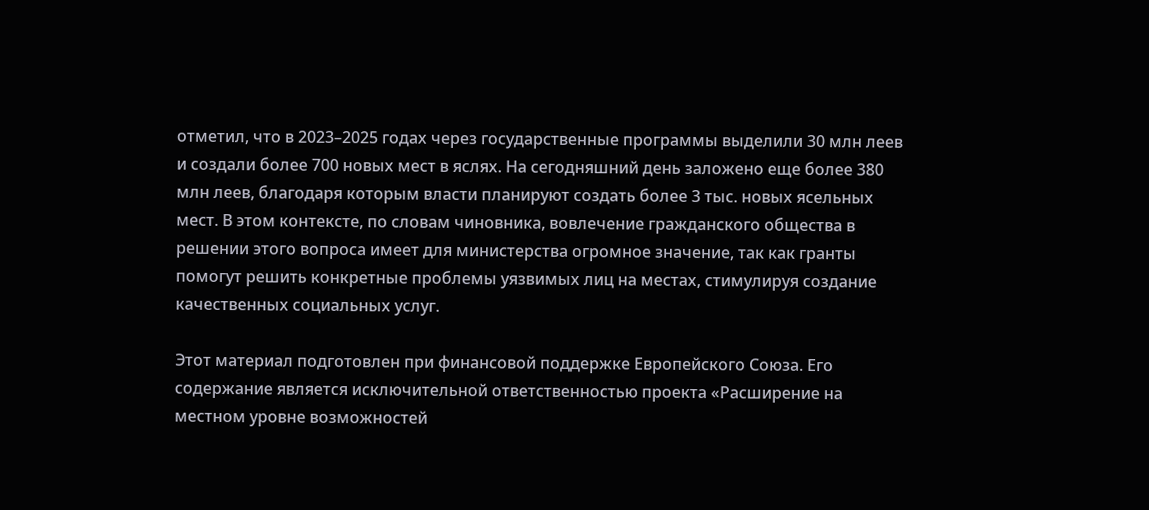отметил, что в 2023–2025 годах через государственные программы выделили 30 млн леев и создали более 700 новых мест в яслях. На сегодняшний день заложено еще более 380 млн леев, благодаря которым власти планируют создать более 3 тыс. новых ясельных мест. В этом контексте, по словам чиновника, вовлечение гражданского общества в решении этого вопроса имеет для министерства огромное значение, так как гранты помогут решить конкретные проблемы уязвимых лиц на местах, стимулируя создание качественных социальных услуг.

Этот материал подготовлен при финансовой поддержке Европейского Союза. Его содержание является исключительной ответственностью проекта «Расширение на местном уровне возможностей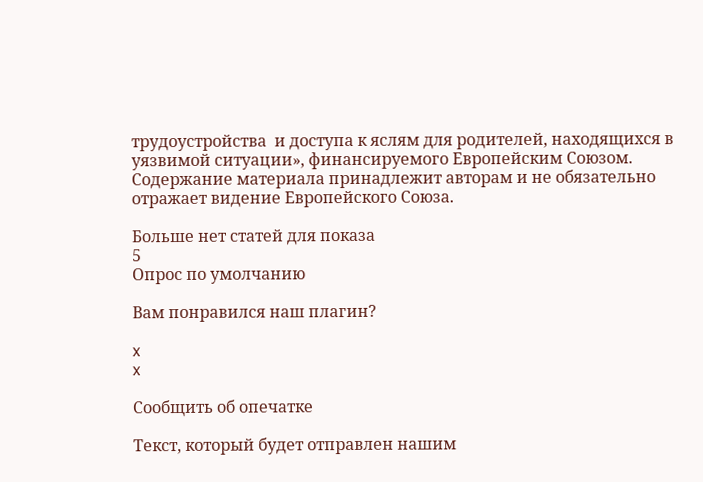трудоустройства  и доступа к яслям для родителей, находящихся в уязвимой ситуации», финансируемого Европейским Союзом. Содержание материала принадлежит авторам и не обязательно отражает видение Европейского Союза.

Больше нет статей для показа
5
Опрос по умолчанию

Вам понравился наш плагин?

x
x

Сообщить об опечатке

Текст, который будет отправлен нашим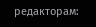редакторам: